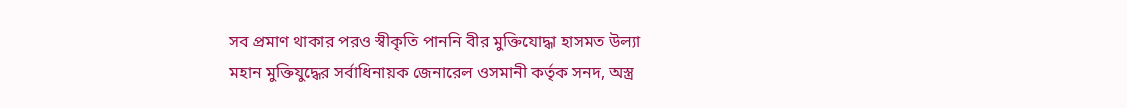সব প্রমাণ থাকার পরও স্বীকৃতি পাননি বীর মুক্তিযোদ্ধা হাসমত উল্যা
মহান মুক্তিযুদ্ধের সর্বাধিনায়ক জেনারেল ওসমানী কর্তৃক সনদ, অস্ত্র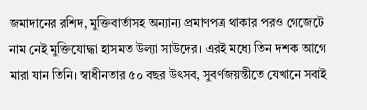জমাদানের রশিদ, মুক্তিবার্তাসহ অন্যান্য প্রমাণপত্র থাকার পরও গেজেটে নাম নেই মুক্তিযোদ্ধা হাসমত উল্যা সাউদের। এরই মধ্যে তিন দশক আগে মারা যান তিনি। স্বাধীনতার ৫০ বছর উৎসব, সুবর্ণজয়ন্তীতে যেখানে সবাই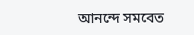আনন্দে সমবেত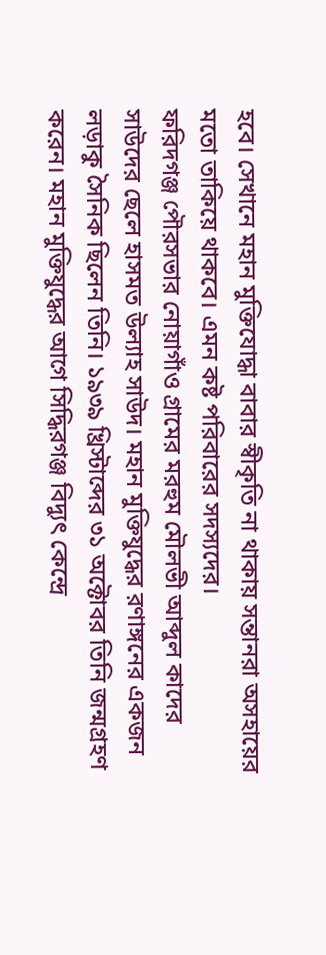হবে। সেখানে মহান মুক্তিযোদ্ধা বাবার স্বীকৃতি না থাকায় সন্তানরা অসহায়ের মতো তাকিয়ে থাকবে। এমন কষ্ট পরিবারের সদস্যদের।
ফরিদগঞ্জ পৌরসভার নোয়াগাঁও গ্রামের মরহুম মৌলভী আব্দুল কাদের সাউদের ছেলে হাসমত উল্যাহ সাউদ। মহান মুক্তিযুদ্ধের রণাঙ্গনের একজন লড়াকু সৈনিক ছিলেন তিনি। ১৯৩৯ খ্রিস্টাব্দের ৩১ অক্টোবর তিনি জন্মগ্রহণ করেন। মহান মুক্তিযুদ্ধের আগে সিদ্ধিরগঞ্জ বিদ্যুৎ কেন্দ্রে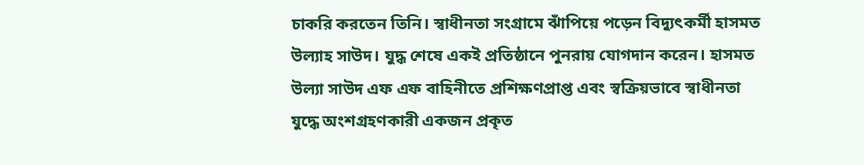চাকরি করতেন তিনি। স্বাধীনতা সংগ্রামে ঝাঁপিয়ে পড়েন বিদ্যুৎকর্মী হাসমত উল্যাহ সাউদ। যুদ্ধ শেষে একই প্রতিষ্ঠানে পুনরায় যোগদান করেন। হাসমত উল্যা সাউদ এফ এফ বাহিনীতে প্রশিক্ষণপ্রাপ্ত এবং স্বক্রিয়ভাবে স্বাধীনতা যুদ্ধে অংশগ্রহণকারী একজন প্রকৃত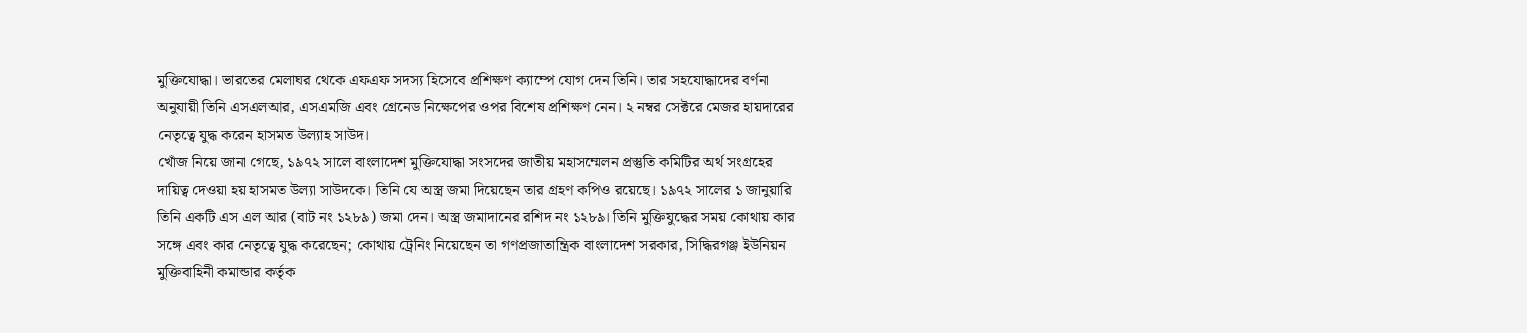মুক্তিযোদ্ধা। ভারতের মেলাঘর থেকে এফএফ সদস্য হিসেবে প্রশিক্ষণ ক্যাম্পে যোগ দেন তিনি। তার সহযোদ্ধাদের বর্ণনা অনুযায়ী তিনি এসএলআর, এসএমজি এবং গ্রেনেড নিক্ষেপের ওপর বিশেষ প্রশিক্ষণ নেন। ২ নম্বর সেক্টরে মেজর হায়দারের নেতৃত্বে যুদ্ধ করেন হাসমত উল্যাহ সাউদ।
খোঁজ নিয়ে জানা গেছে, ১৯৭২ সালে বাংলাদেশ মুক্তিযোদ্ধা সংসদের জাতীয় মহাসম্মেলন প্রস্তুতি কমিটির অর্থ সংগ্রহের দায়িত্ব দেওয়া হয় হাসমত উল্যা সাউদকে। তিনি যে অস্ত্র জমা দিয়েছেন তার গ্রহণ কপিও রয়েছে। ১৯৭২ সালের ১ জানুয়ারি তিনি একটি এস এল আর (বাট নং ১২৮৯) জমা দেন। অস্ত্র জমাদানের রশিদ নং ১২৮৯। তিনি মুক্তিযুদ্ধের সময় কোথায় কার সঙ্গে এবং কার নেতৃত্বে যুদ্ধ করেছেন; কোথায় ট্রেনিং নিয়েছেন তা গণপ্রজাতান্ত্রিক বাংলাদেশ সরকার, সিদ্ধিরগঞ্জ ইউনিয়ন মুক্তিবাহিনী কমান্ডার কর্তৃক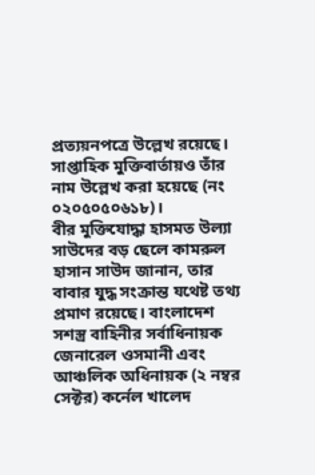প্রত্যয়নপত্রে উল্লেখ রয়েছে। সাপ্তাহিক মুক্তিবার্তায়ও তাঁর নাম উল্লেখ করা হয়েছে (নং ০২০৫০৫০৬১৮)।
বীর মুক্তিযোদ্ধা হাসমত উল্যা সাউদের বড় ছেলে কামরুল হাসান সাউদ জানান, তার বাবার যুদ্ধ সংক্রান্ত যথেষ্ট তথ্য প্রমাণ রয়েছে। বাংলাদেশ সশস্ত্র বাহিনীর সর্বাধিনায়ক জেনারেল ওসমানী এবং আঞ্চলিক অধিনায়ক (২ নম্বর সেক্টর) কর্নেল খালেদ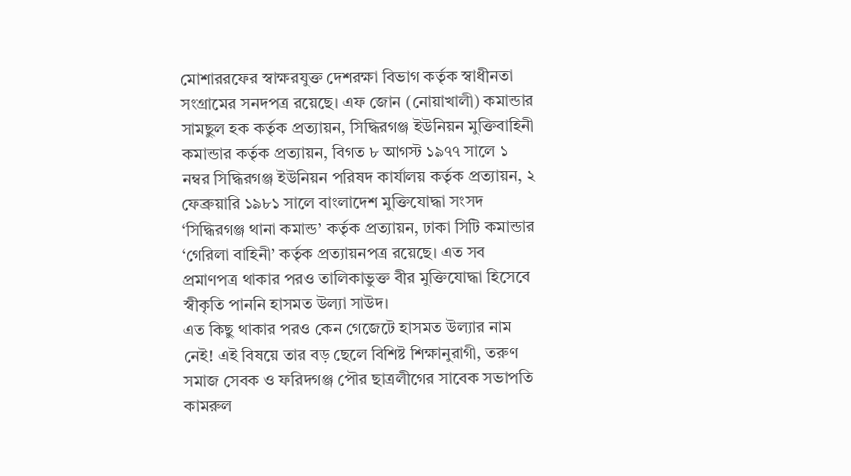মোশাররফের স্বাক্ষরযুক্ত দেশরক্ষা বিভাগ কর্তৃক স্বাধীনতা সংগ্রামের সনদপত্র রয়েছে। এফ জোন (নোয়াখালী) কমান্ডার সামছুল হক কর্তৃক প্রত্যায়ন, সিদ্ধিরগঞ্জ ইউনিয়ন মুক্তিবাহিনী কমান্ডার কর্তৃক প্রত্যায়ন, বিগত ৮ আগস্ট ১৯৭৭ সালে ১ নম্বর সিদ্ধিরগঞ্জ ইউনিয়ন পরিষদ কার্যালয় কর্তৃক প্রত্যায়ন, ২ ফেব্রুয়ারি ১৯৮১ সালে বাংলাদেশ মুক্তিযোদ্ধা সংসদ ‘সিদ্ধিরগঞ্জ থানা কমান্ড’ কর্তৃক প্রত্যায়ন, ঢাকা সিটি কমান্ডার ‘গেরিলা বাহিনী’ কর্তৃক প্রত্যায়নপত্র রয়েছে। এত সব প্রমাণপত্র থাকার পরও তালিকাভুক্ত বীর মুক্তিযোদ্ধা হিসেবে স্বীকৃতি পাননি হাসমত উল্যা সাউদ।
এত কিছু থাকার পরও কেন গেজেটে হাসমত উল্যার নাম নেই! এই বিষয়ে তার বড় ছেলে বিশিষ্ট শিক্ষানুরাগী, তরুণ সমাজ সেবক ও ফরিদগঞ্জ পৌর ছাত্রলীগের সাবেক সভাপতি কামরুল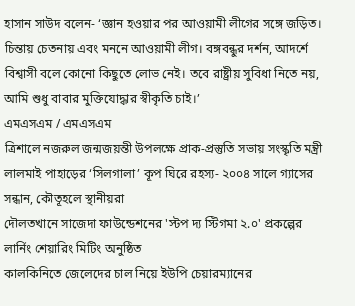হাসান সাউদ বলেন- ‘জ্ঞান হওয়ার পর আওয়ামী লীগের সঙ্গে জড়িত। চিন্তায় চেতনায় এবং মননে আওয়ামী লীগ। বঙ্গবন্ধুর দর্শন, আদর্শে বিশ্বাসী বলে কোনো কিছুতে লোভ নেই। তবে রাষ্ট্রীয় সুবিধা নিতে নয়, আমি শুধু বাবার মুক্তিযোদ্ধার স্বীকৃতি চাই।’
এমএসএম / এমএসএম
ত্রিশালে নজরুল জন্মজয়ন্তী উপলক্ষে প্রাক-প্রস্তুতি সভায় সংস্কৃতি মন্ত্রী
লালমাই পাহাড়ের ‘সিলগালা’ কূপ ঘিরে রহস্য- ২০০৪ সালে গ্যাসের সন্ধান, কৌতূহলে স্থানীয়রা
দৌলতখানে সাজেদা ফাউন্ডেশনের 'স্টপ দ্য স্টিগমা ২.০' প্রকল্পের লার্নিং শেয়ারিং মিটিং অনুষ্ঠিত
কালকিনিতে জেলেদের চাল নিয়ে ইউপি চেয়ারম্যানের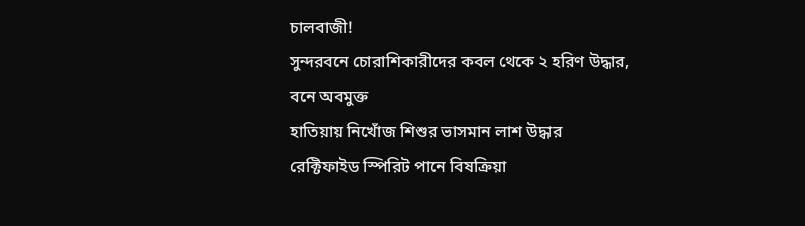চালবাজী!
সুন্দরবনে চোরাশিকারীদের কবল থেকে ২ হরিণ উদ্ধার, বনে অবমুক্ত
হাতিয়ায় নিখোঁজ শিশুর ভাসমান লাশ উদ্ধার
রেক্টিফাইড স্পিরিট পানে বিষক্রিয়া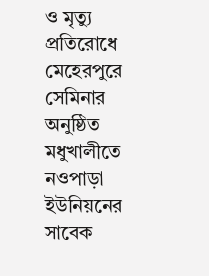ও মৃত্যু প্রতিরোধে মেহেরপুরে সেমিনার অনুষ্ঠিত
মধুখালীতে নওপাড়া ইউনিয়নের সাবেক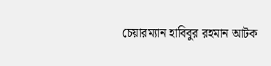চেয়ারম্যান হাবিবুর রহমান আটক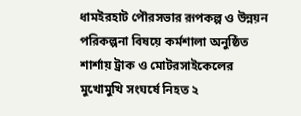ধামইরহাট পৌরসভার রূপকল্প ও উন্নয়ন পরিকল্পনা বিষয়ে কর্মশালা অনুষ্ঠিত
শার্শায় ট্রাক ও মোটরসাইকেলের মুখোমুখি সংঘর্ষে নিহত ২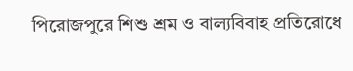পিরোজপুরে শিশু শ্রম ও বাল্যবিবাহ প্রতিরোধে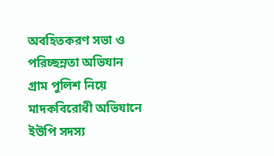অবহিতকরণ সভা ও পরিচ্ছন্নতা অভিযান
গ্রাম পুলিশ নিয়ে মাদকবিরোধী অভিযানে ইউপি সদস্য